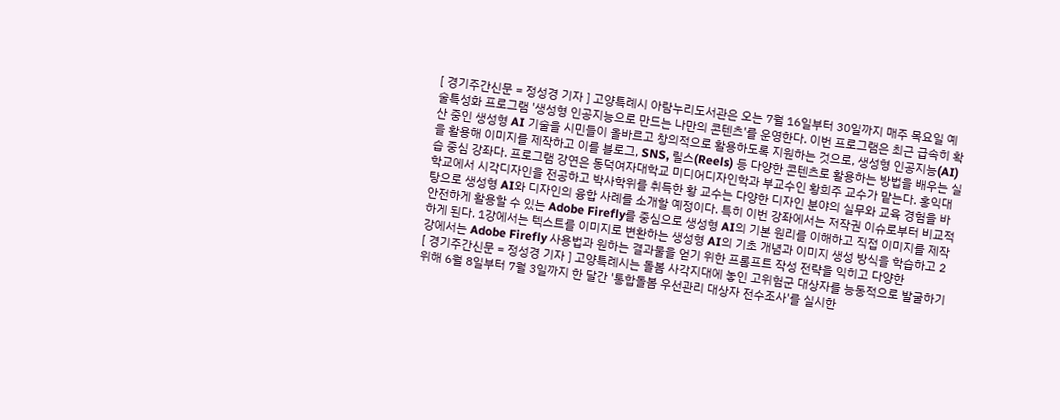[ 경기주간신문 = 정성경 기자 ] 고양특례시 아람누리도서관은 오는 7월 16일부터 30일까지 매주 목요일 예술특성화 프로그램 '생성형 인공지능으로 만드는 나만의 콘텐츠'를 운영한다. 이번 프로그램은 최근 급속히 확산 중인 생성형 AI 기술을 시민들이 올바르고 창의적으로 활용하도록 지원하는 것으로, 생성형 인공지능(AI)을 활용해 이미지를 제작하고 이를 블로그, SNS, 릴스(Reels) 등 다양한 콘텐츠로 활용하는 방법을 배우는 실습 중심 강좌다. 프로그램 강연은 동덕여자대학교 미디어디자인학과 부교수인 황희주 교수가 맡는다. 홍익대학교에서 시각디자인을 전공하고 박사학위를 취득한 황 교수는 다양한 디자인 분야의 실무와 교육 경험을 바탕으로 생성형 AI와 디자인의 융합 사례를 소개할 예정이다. 특히 이번 강좌에서는 저작권 이슈로부터 비교적 안전하게 활용할 수 있는 Adobe Firefly를 중심으로 생성형 AI의 기본 원리를 이해하고 직접 이미지를 제작하게 된다. 1강에서는 텍스트를 이미지로 변환하는 생성형 AI의 기초 개념과 이미지 생성 방식을 학습하고 2강에서는 Adobe Firefly 사용법과 원하는 결과물을 얻기 위한 프롬프트 작성 전략을 익히고 다양한
[ 경기주간신문 = 정성경 기자 ] 고양특례시는 돌봄 사각지대에 놓인 고위험군 대상자를 능동적으로 발굴하기 위해 6월 8일부터 7월 3일까지 한 달간 '통합돌봄 우선관리 대상자 전수조사'를 실시한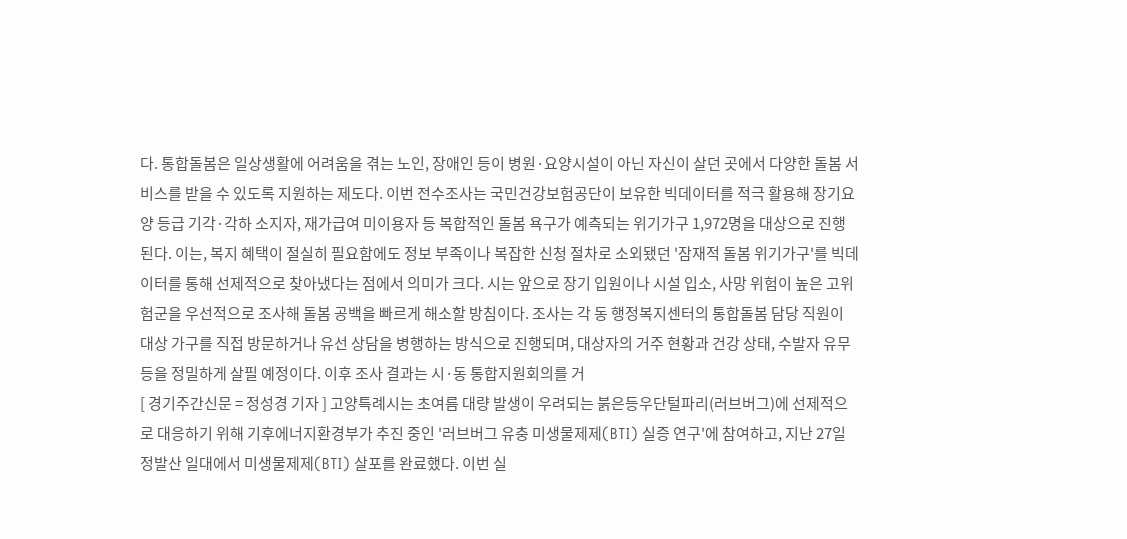다. 통합돌봄은 일상생활에 어려움을 겪는 노인, 장애인 등이 병원·요양시설이 아닌 자신이 살던 곳에서 다양한 돌봄 서비스를 받을 수 있도록 지원하는 제도다. 이번 전수조사는 국민건강보험공단이 보유한 빅데이터를 적극 활용해 장기요양 등급 기각·각하 소지자, 재가급여 미이용자 등 복합적인 돌봄 욕구가 예측되는 위기가구 1,972명을 대상으로 진행된다. 이는, 복지 혜택이 절실히 필요함에도 정보 부족이나 복잡한 신청 절차로 소외됐던 '잠재적 돌봄 위기가구'를 빅데이터를 통해 선제적으로 찾아냈다는 점에서 의미가 크다. 시는 앞으로 장기 입원이나 시설 입소, 사망 위험이 높은 고위험군을 우선적으로 조사해 돌봄 공백을 빠르게 해소할 방침이다. 조사는 각 동 행정복지센터의 통합돌봄 담당 직원이 대상 가구를 직접 방문하거나 유선 상담을 병행하는 방식으로 진행되며, 대상자의 거주 현황과 건강 상태, 수발자 유무 등을 정밀하게 살필 예정이다. 이후 조사 결과는 시·동 통합지원회의를 거
[ 경기주간신문 = 정성경 기자 ] 고양특례시는 초여름 대량 발생이 우려되는 붉은등우단털파리(러브버그)에 선제적으로 대응하기 위해 기후에너지환경부가 추진 중인 '러브버그 유충 미생물제제(BTI) 실증 연구'에 참여하고, 지난 27일 정발산 일대에서 미생물제제(BTI) 살포를 완료했다. 이번 실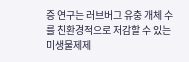증 연구는 러브버그 유충 개체 수를 친환경적으로 저감할 수 있는 미생물제제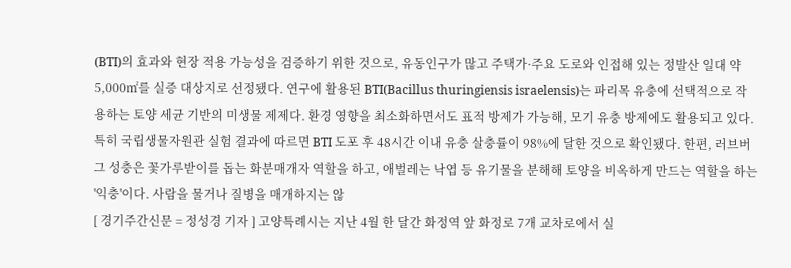(BTI)의 효과와 현장 적용 가능성을 검증하기 위한 것으로, 유동인구가 많고 주택가·주요 도로와 인접해 있는 정발산 일대 약 5,000㎡를 실증 대상지로 선정됐다. 연구에 활용된 BTI(Bacillus thuringiensis israelensis)는 파리목 유충에 선택적으로 작용하는 토양 세균 기반의 미생물 제제다. 환경 영향을 최소화하면서도 표적 방제가 가능해, 모기 유충 방제에도 활용되고 있다. 특히 국립생물자원관 실험 결과에 따르면 BTI 도포 후 48시간 이내 유충 살충률이 98%에 달한 것으로 확인됐다. 한편, 러브버그 성충은 꽃가루받이를 돕는 화분매개자 역할을 하고, 애벌레는 낙엽 등 유기물을 분해해 토양을 비옥하게 만드는 역할을 하는 '익충'이다. 사람을 물거나 질병을 매개하지는 않
[ 경기주간신문 = 정성경 기자 ] 고양특례시는 지난 4월 한 달간 화정역 앞 화정로 7개 교차로에서 실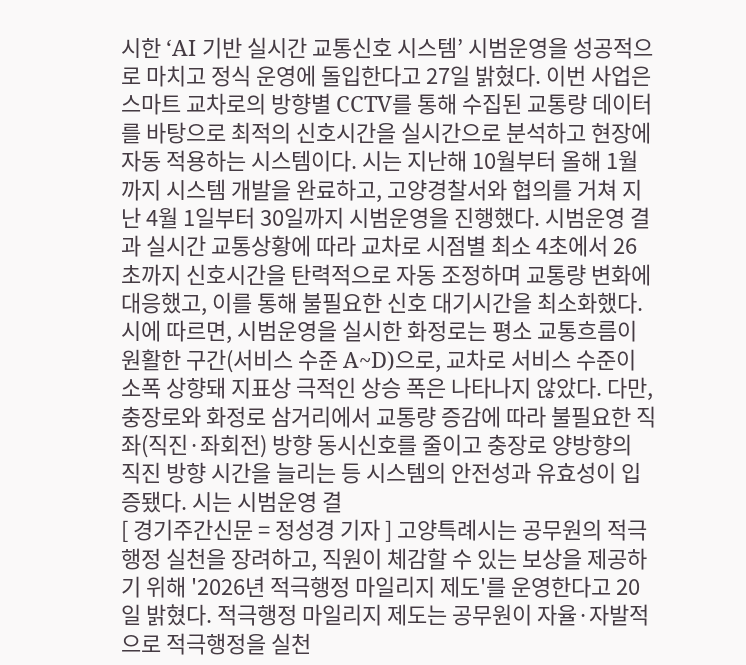시한 ‘AI 기반 실시간 교통신호 시스템’ 시범운영을 성공적으로 마치고 정식 운영에 돌입한다고 27일 밝혔다. 이번 사업은 스마트 교차로의 방향별 CCTV를 통해 수집된 교통량 데이터를 바탕으로 최적의 신호시간을 실시간으로 분석하고 현장에 자동 적용하는 시스템이다. 시는 지난해 10월부터 올해 1월까지 시스템 개발을 완료하고, 고양경찰서와 협의를 거쳐 지난 4월 1일부터 30일까지 시범운영을 진행했다. 시범운영 결과 실시간 교통상황에 따라 교차로 시점별 최소 4초에서 26초까지 신호시간을 탄력적으로 자동 조정하며 교통량 변화에 대응했고, 이를 통해 불필요한 신호 대기시간을 최소화했다. 시에 따르면, 시범운영을 실시한 화정로는 평소 교통흐름이 원활한 구간(서비스 수준 A~D)으로, 교차로 서비스 수준이 소폭 상향돼 지표상 극적인 상승 폭은 나타나지 않았다. 다만, 충장로와 화정로 삼거리에서 교통량 증감에 따라 불필요한 직좌(직진·좌회전) 방향 동시신호를 줄이고 충장로 양방향의 직진 방향 시간을 늘리는 등 시스템의 안전성과 유효성이 입증됐다. 시는 시범운영 결
[ 경기주간신문 = 정성경 기자 ] 고양특례시는 공무원의 적극행정 실천을 장려하고, 직원이 체감할 수 있는 보상을 제공하기 위해 '2026년 적극행정 마일리지 제도'를 운영한다고 20일 밝혔다. 적극행정 마일리지 제도는 공무원이 자율·자발적으로 적극행정을 실천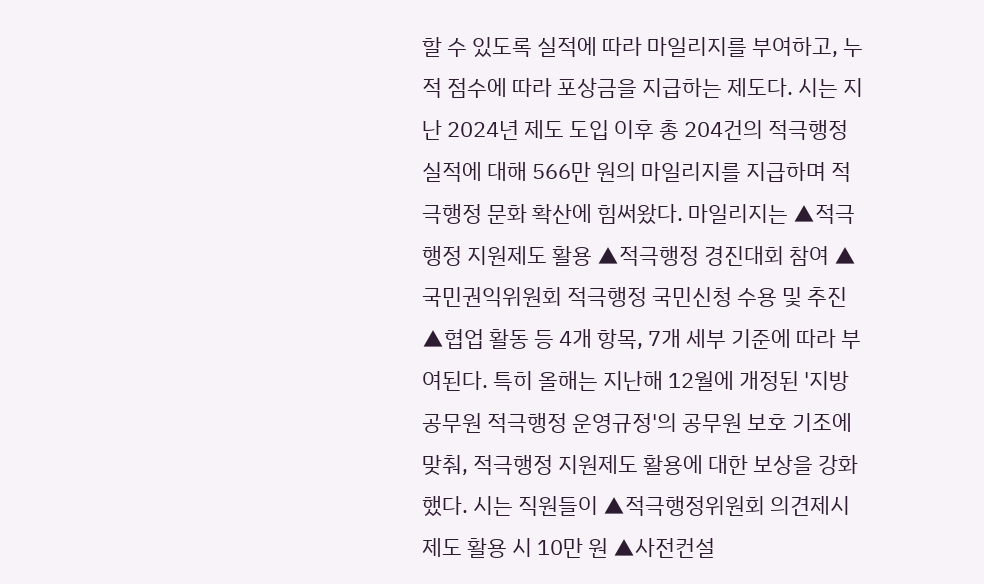할 수 있도록 실적에 따라 마일리지를 부여하고, 누적 점수에 따라 포상금을 지급하는 제도다. 시는 지난 2024년 제도 도입 이후 총 204건의 적극행정 실적에 대해 566만 원의 마일리지를 지급하며 적극행정 문화 확산에 힘써왔다. 마일리지는 ▲적극행정 지원제도 활용 ▲적극행정 경진대회 참여 ▲국민권익위원회 적극행정 국민신청 수용 및 추진 ▲협업 활동 등 4개 항목, 7개 세부 기준에 따라 부여된다. 특히 올해는 지난해 12월에 개정된 '지방공무원 적극행정 운영규정'의 공무원 보호 기조에 맞춰, 적극행정 지원제도 활용에 대한 보상을 강화했다. 시는 직원들이 ▲적극행정위원회 의견제시 제도 활용 시 10만 원 ▲사전컨설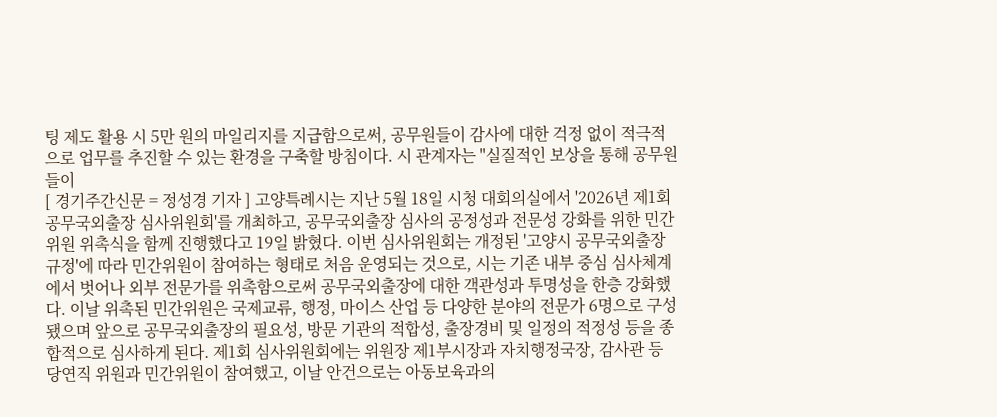팅 제도 활용 시 5만 원의 마일리지를 지급함으로써, 공무원들이 감사에 대한 걱정 없이 적극적으로 업무를 추진할 수 있는 환경을 구축할 방침이다. 시 관계자는 "실질적인 보상을 통해 공무원들이
[ 경기주간신문 = 정성경 기자 ] 고양특례시는 지난 5월 18일 시청 대회의실에서 '2026년 제1회 공무국외출장 심사위원회'를 개최하고, 공무국외출장 심사의 공정성과 전문성 강화를 위한 민간위원 위촉식을 함께 진행했다고 19일 밝혔다. 이번 심사위원회는 개정된 '고양시 공무국외출장 규정'에 따라 민간위원이 참여하는 형태로 처음 운영되는 것으로, 시는 기존 내부 중심 심사체계에서 벗어나 외부 전문가를 위촉함으로써 공무국외출장에 대한 객관성과 투명성을 한층 강화했다. 이날 위촉된 민간위원은 국제교류, 행정, 마이스 산업 등 다양한 분야의 전문가 6명으로 구성됐으며 앞으로 공무국외출장의 필요성, 방문 기관의 적합성, 출장경비 및 일정의 적정성 등을 종합적으로 심사하게 된다. 제1회 심사위원회에는 위원장 제1부시장과 자치행정국장, 감사관 등 당연직 위원과 민간위원이 참여했고, 이날 안건으로는 아동보육과의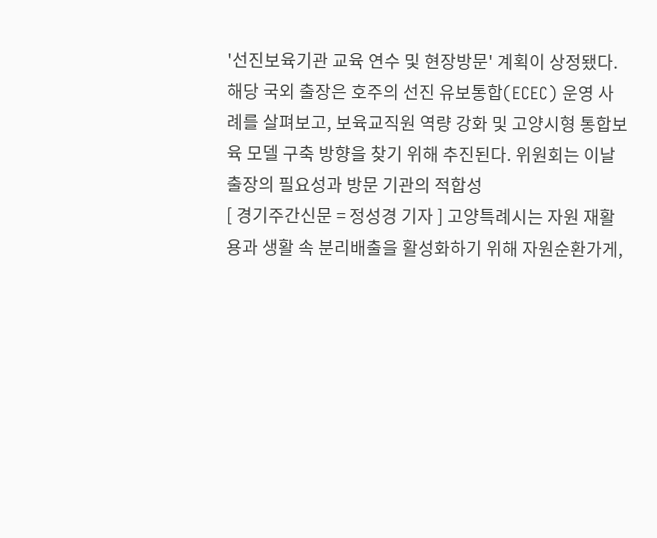'선진보육기관 교육 연수 및 현장방문' 계획이 상정됐다. 해당 국외 출장은 호주의 선진 유보통합(ECEC) 운영 사례를 살펴보고, 보육교직원 역량 강화 및 고양시형 통합보육 모델 구축 방향을 찾기 위해 추진된다. 위원회는 이날 출장의 필요성과 방문 기관의 적합성
[ 경기주간신문 = 정성경 기자 ] 고양특례시는 자원 재활용과 생활 속 분리배출을 활성화하기 위해 자원순환가게,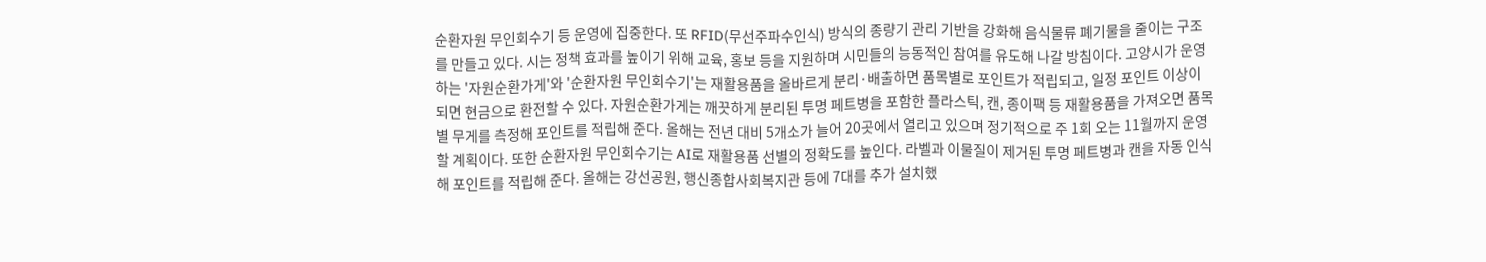순환자원 무인회수기 등 운영에 집중한다. 또 RFID(무선주파수인식) 방식의 종량기 관리 기반을 강화해 음식물류 폐기물을 줄이는 구조를 만들고 있다. 시는 정책 효과를 높이기 위해 교육, 홍보 등을 지원하며 시민들의 능동적인 참여를 유도해 나갈 방침이다. 고양시가 운영하는 '자원순환가게'와 '순환자원 무인회수기'는 재활용품을 올바르게 분리·배출하면 품목별로 포인트가 적립되고, 일정 포인트 이상이 되면 현금으로 환전할 수 있다. 자원순환가게는 깨끗하게 분리된 투명 페트병을 포함한 플라스틱, 캔, 종이팩 등 재활용품을 가져오면 품목별 무게를 측정해 포인트를 적립해 준다. 올해는 전년 대비 5개소가 늘어 20곳에서 열리고 있으며 정기적으로 주 1회 오는 11월까지 운영할 계획이다. 또한 순환자원 무인회수기는 AI로 재활용품 선별의 정확도를 높인다. 라벨과 이물질이 제거된 투명 페트병과 캔을 자동 인식해 포인트를 적립해 준다. 올해는 강선공원, 행신종합사회복지관 등에 7대를 추가 설치했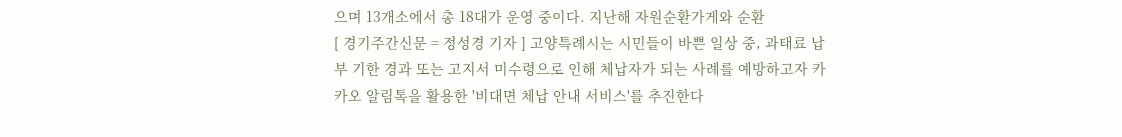으며 13개소에서 총 18대가 운영 중이다. 지난해 자원순환가게와 순환
[ 경기주간신문 = 정성경 기자 ] 고양특례시는 시민들이 바쁜 일상 중, 과태료 납부 기한 경과 또는 고지서 미수령으로 인해 체납자가 되는 사례를 예방하고자 카카오 알림톡을 활용한 '비대면 체납 안내 서비스'를 추진한다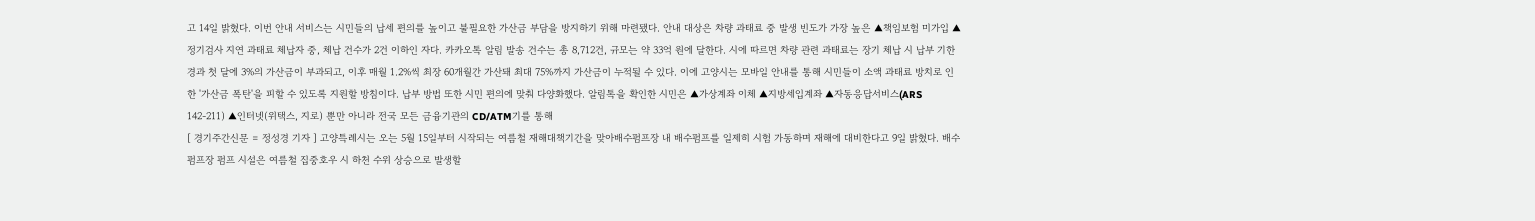고 14일 밝혔다. 이번 안내 서비스는 시민들의 납세 편의를 높이고 불필요한 가산금 부담을 방지하기 위해 마련됐다. 안내 대상은 차량 과태료 중 발생 빈도가 가장 높은 ▲책임보험 미가입 ▲정기검사 지연 과태료 체납자 중, 체납 건수가 2건 이하인 자다. 카카오톡 알림 발송 건수는 총 8,712건, 규모는 약 33억 원에 달한다. 시에 따르면 차량 관련 과태료는 장기 체납 시 납부 기한 경과 첫 달에 3%의 가산금이 부과되고, 이후 매월 1.2%씩 최장 60개월간 가산돼 최대 75%까지 가산금이 누적될 수 있다. 이에 고양시는 모바일 안내를 통해 시민들이 소액 과태료 방치로 인한 '가산금 폭탄'을 피할 수 있도록 지원할 방침이다. 납부 방법 또한 시민 편의에 맞춰 다양화했다. 알림톡을 확인한 시민은 ▲가상계좌 이체 ▲지방세입계좌 ▲자동응답서비스(ARS 142-211) ▲인터넷(위택스, 지로) 뿐만 아니라 전국 모든 금융기관의 CD/ATM기를 통해
[ 경기주간신문 = 정성경 기자 ] 고양특례시는 오는 5월 15일부터 시작되는 여름철 재해대책기간을 맞아배수펌프장 내 배수펌프를 일제히 시험 가동하며 재해에 대비한다고 9일 밝혔다. 배수펌프장 펌프 시설은 여름철 집중호우 시 하천 수위 상승으로 발생할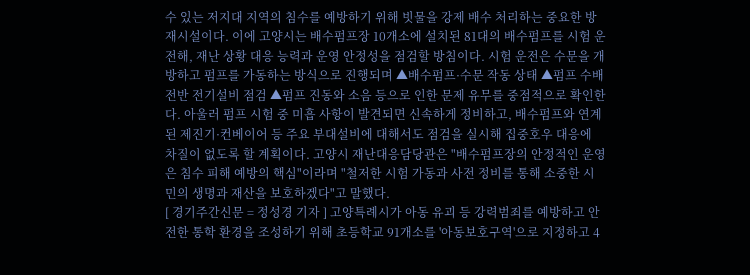수 있는 저지대 지역의 침수를 예방하기 위해 빗물을 강제 배수 처리하는 중요한 방재시설이다. 이에 고양시는 배수펌프장 10개소에 설치된 81대의 배수펌프를 시험 운전해, 재난 상황 대응 능력과 운영 안정성을 점검할 방침이다. 시험 운전은 수문을 개방하고 펌프를 가동하는 방식으로 진행되며 ▲배수펌프·수문 작동 상태 ▲펌프 수배전반 전기설비 점검 ▲펌프 진동와 소음 등으로 인한 문제 유무를 중점적으로 확인한다. 아울러 펌프 시험 중 미흡 사항이 발견되면 신속하게 정비하고, 배수펌프와 연계된 제진기·컨베이어 등 주요 부대설비에 대해서도 점검을 실시해 집중호우 대응에 차질이 없도록 할 계획이다. 고양시 재난대응담당관은 "배수펌프장의 안정적인 운영은 침수 피해 예방의 핵심"이라며 "철저한 시험 가동과 사전 정비를 통해 소중한 시민의 생명과 재산을 보호하겠다"고 말했다.
[ 경기주간신문 = 정성경 기자 ] 고양특례시가 아동 유괴 등 강력범죄를 예방하고 안전한 통학 환경을 조성하기 위해 초등학교 91개소를 '아동보호구역'으로 지정하고 4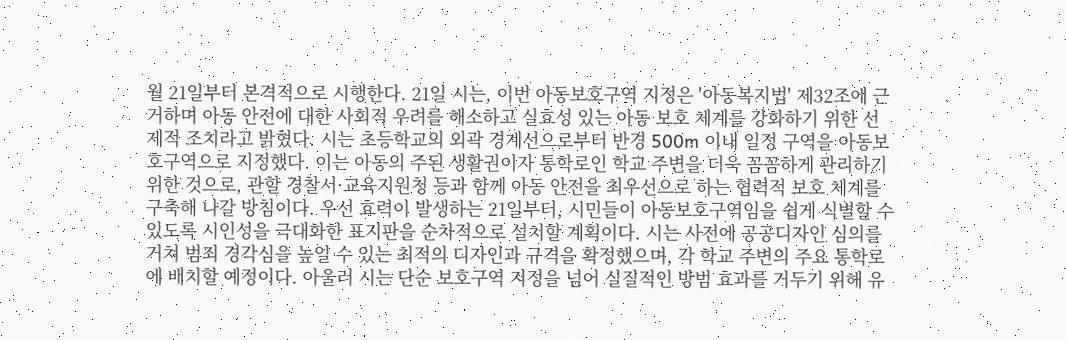월 21일부터 본격적으로 시행한다. 21일 시는, 이번 아동보호구역 지정은 '아동복지법' 제32조에 근거하며 아동 안전에 대한 사회적 우려를 해소하고 실효성 있는 아동 보호 체계를 강화하기 위한 선제적 조치라고 밝혔다. 시는 초등학교의 외곽 경계선으로부터 반경 500m 이내 일정 구역을 아동보호구역으로 지정했다. 이는 아동의 주된 생활권이자 통학로인 학교 주변을 더욱 꼼꼼하게 관리하기 위한 것으로, 관할 경찰서·교육지원청 등과 함께 아동 안전을 최우선으로 하는 협력적 보호 체계를 구축해 나갈 방침이다. 우선 효력이 발생하는 21일부터, 시민들이 아동보호구역임을 쉽게 식별할 수 있도록 시인성을 극대화한 표지판을 순차적으로 설치할 계획이다. 시는 사전에 공공디자인 심의를 거쳐 범죄 경각심을 높일 수 있는 최적의 디자인과 규격을 확정했으며, 각 학교 주변의 주요 통학로에 배치할 예정이다. 아울러 시는 단순 보호구역 지정을 넘어 실질적인 방범 효과를 거두기 위해 유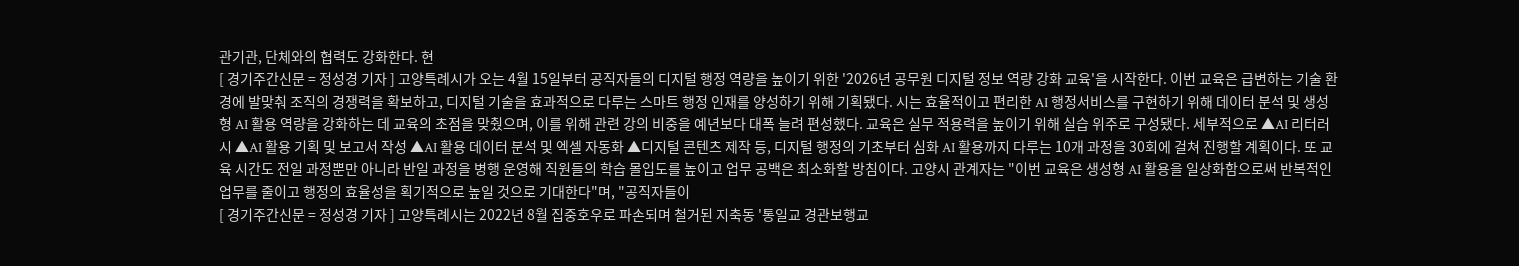관기관, 단체와의 협력도 강화한다. 현
[ 경기주간신문 = 정성경 기자 ] 고양특례시가 오는 4월 15일부터 공직자들의 디지털 행정 역량을 높이기 위한 '2026년 공무원 디지털 정보 역량 강화 교육'을 시작한다. 이번 교육은 급변하는 기술 환경에 발맞춰 조직의 경쟁력을 확보하고, 디지털 기술을 효과적으로 다루는 스마트 행정 인재를 양성하기 위해 기획됐다. 시는 효율적이고 편리한 AI 행정서비스를 구현하기 위해 데이터 분석 및 생성형 AI 활용 역량을 강화하는 데 교육의 초점을 맞췄으며, 이를 위해 관련 강의 비중을 예년보다 대폭 늘려 편성했다. 교육은 실무 적용력을 높이기 위해 실습 위주로 구성됐다. 세부적으로 ▲AI 리터러시 ▲AI 활용 기획 및 보고서 작성 ▲AI 활용 데이터 분석 및 엑셀 자동화 ▲디지털 콘텐츠 제작 등, 디지털 행정의 기초부터 심화 AI 활용까지 다루는 10개 과정을 30회에 걸쳐 진행할 계획이다. 또 교육 시간도 전일 과정뿐만 아니라 반일 과정을 병행 운영해 직원들의 학습 몰입도를 높이고 업무 공백은 최소화할 방침이다. 고양시 관계자는 "이번 교육은 생성형 AI 활용을 일상화함으로써 반복적인 업무를 줄이고 행정의 효율성을 획기적으로 높일 것으로 기대한다"며, "공직자들이
[ 경기주간신문 = 정성경 기자 ] 고양특례시는 2022년 8월 집중호우로 파손되며 철거된 지축동 '통일교 경관보행교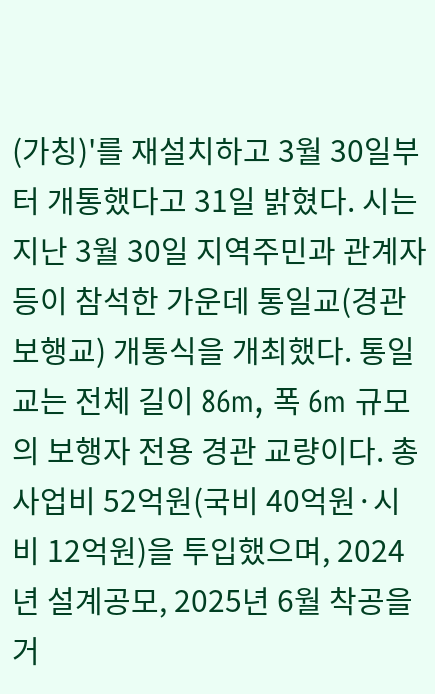(가칭)'를 재설치하고 3월 30일부터 개통했다고 31일 밝혔다. 시는 지난 3월 30일 지역주민과 관계자 등이 참석한 가운데 통일교(경관보행교) 개통식을 개최했다. 통일교는 전체 길이 86m, 폭 6m 규모의 보행자 전용 경관 교량이다. 총사업비 52억원(국비 40억원·시비 12억원)을 투입했으며, 2024년 설계공모, 2025년 6월 착공을 거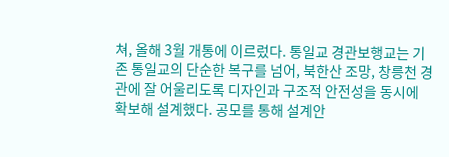쳐, 올해 3월 개통에 이르렀다. 통일교 경관보행교는 기존 통일교의 단순한 복구를 넘어, 북한산 조망, 창릉천 경관에 잘 어울리도록 디자인과 구조적 안전성을 동시에 확보해 설계했다. 공모를 통해 설계안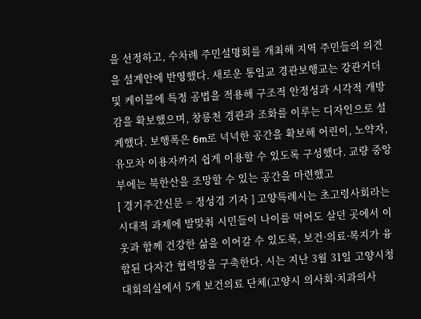을 선정하고, 수차례 주민설명회를 개최해 지역 주민들의 의견을 설계안에 반영했다. 새로운 통일교 경관보행교는 강관거더 및 케이블에 특정 공법을 적용해 구조적 안정성과 시각적 개방감을 확보했으며, 창릉천 경관과 조화를 이루는 디자인으로 설계했다. 보행폭은 6m로 넉넉한 공간을 확보해 어린이, 노약자, 유모차 이용자까지 쉽게 이용할 수 있도록 구성했다. 교량 중앙부에는 북한산을 조망할 수 있는 공간을 마련했고
[ 경기주간신문 = 정성경 기자 ] 고양특례시는 초고령사회라는 시대적 과제에 발맞춰 시민들이 나이를 먹어도 살던 곳에서 이웃과 함께 건강한 삶을 이어갈 수 있도록, 보건·의료·복지가 융합된 다자간 협력망을 구축한다. 시는 지난 3월 31일 고양시청 대회의실에서 5개 보건의료 단체(고양시 의사회·치과의사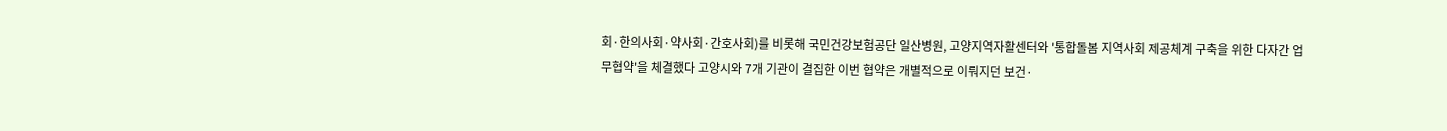회·한의사회·약사회·간호사회)를 비롯해 국민건강보험공단 일산병원, 고양지역자활센터와 '통합돌봄 지역사회 제공체계 구축을 위한 다자간 업무협약'을 체결했다 고양시와 7개 기관이 결집한 이번 협약은 개별적으로 이뤄지던 보건·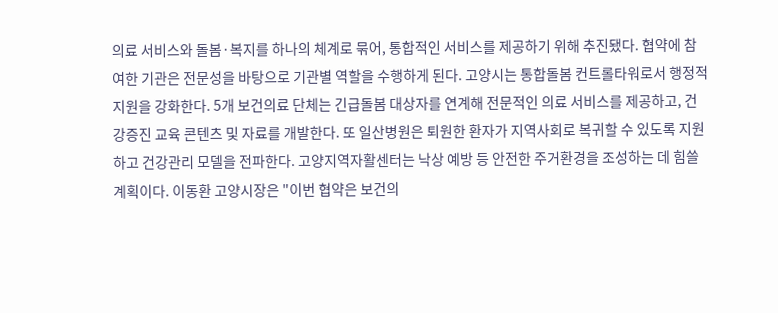의료 서비스와 돌봄·복지를 하나의 체계로 묶어, 통합적인 서비스를 제공하기 위해 추진됐다. 협약에 참여한 기관은 전문성을 바탕으로 기관별 역할을 수행하게 된다. 고양시는 통합돌봄 컨트롤타워로서 행정적 지원을 강화한다. 5개 보건의료 단체는 긴급돌봄 대상자를 연계해 전문적인 의료 서비스를 제공하고, 건강증진 교육 콘텐츠 및 자료를 개발한다. 또 일산병원은 퇴원한 환자가 지역사회로 복귀할 수 있도록 지원하고 건강관리 모델을 전파한다. 고양지역자활센터는 낙상 예방 등 안전한 주거환경을 조성하는 데 힘쓸 계획이다. 이동환 고양시장은 "이번 협약은 보건의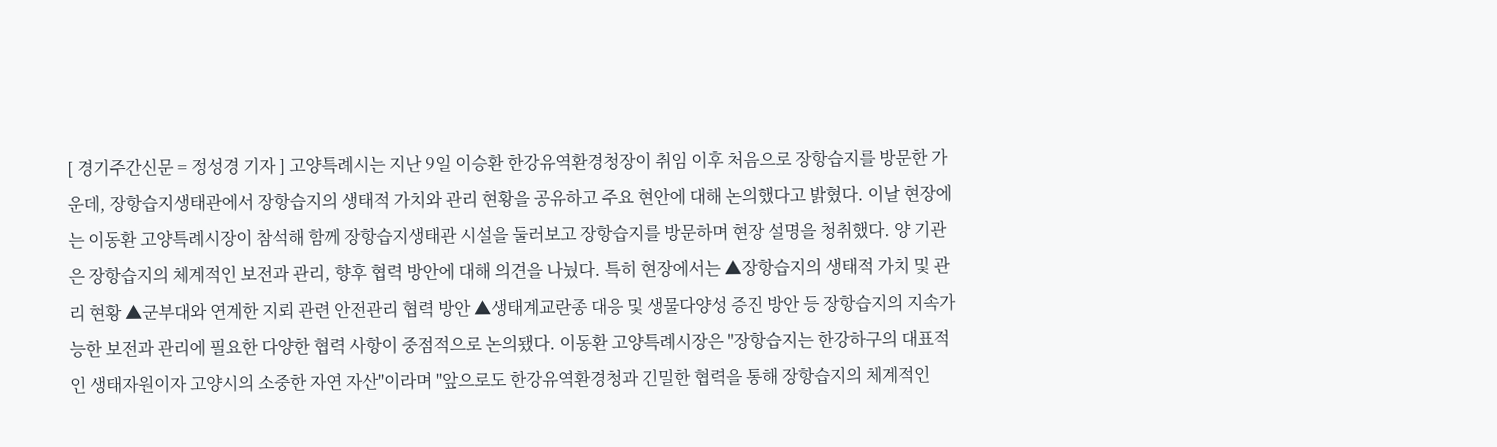[ 경기주간신문 = 정성경 기자 ] 고양특례시는 지난 9일 이승환 한강유역환경청장이 취임 이후 처음으로 장항습지를 방문한 가운데, 장항습지생태관에서 장항습지의 생태적 가치와 관리 현황을 공유하고 주요 현안에 대해 논의했다고 밝혔다. 이날 현장에는 이동환 고양특례시장이 참석해 함께 장항습지생태관 시설을 둘러보고 장항습지를 방문하며 현장 설명을 청취했다. 양 기관은 장항습지의 체계적인 보전과 관리, 향후 협력 방안에 대해 의견을 나눴다. 특히 현장에서는 ▲장항습지의 생태적 가치 및 관리 현황 ▲군부대와 연계한 지뢰 관련 안전관리 협력 방안 ▲생태계교란종 대응 및 생물다양성 증진 방안 등 장항습지의 지속가능한 보전과 관리에 필요한 다양한 협력 사항이 중점적으로 논의됐다. 이동환 고양특례시장은 "장항습지는 한강하구의 대표적인 생태자원이자 고양시의 소중한 자연 자산"이라며 "앞으로도 한강유역환경청과 긴밀한 협력을 통해 장항습지의 체계적인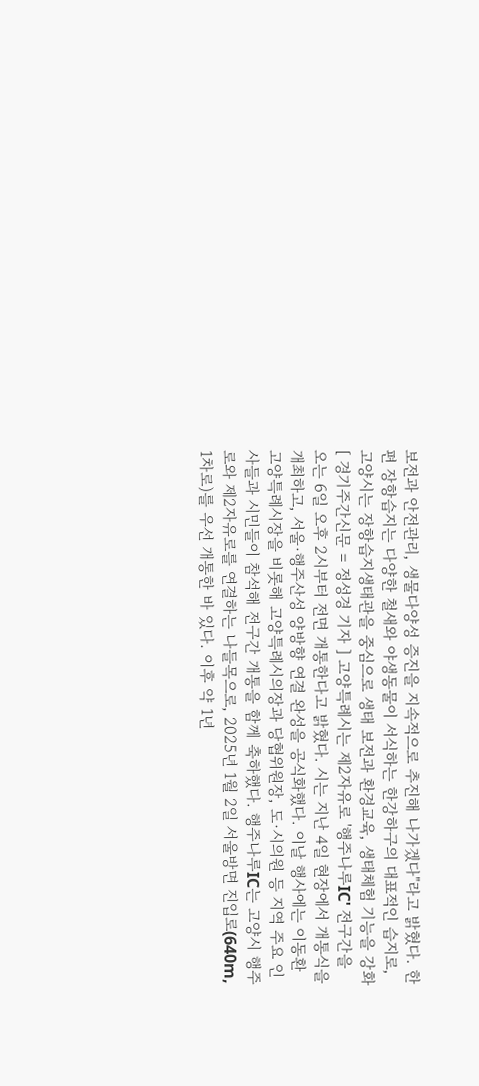보전과 안전관리, 생물다양성 증진을 지속적으로 추진해 나가겠다"라고 밝혔다. 한편 장항습지는 다양한 철새와 야생동물이 서식하는 한강하구의 대표적인 습지로, 고양시는 장항습지생태관을 중심으로 생태 보전과 환경교육, 생태체험 기능을 강화
[ 경기주간신문 = 정성경 기자 ] 고양특례시는 제2자유로 '행주나루IC' 전구간을 오는 6일 오후 2시부터 전면 개통한다고 밝혔다. 시는 지난 4일 현장에서 개통식을 개최하고, 서울·행주산성 양방향 연결 완성을 공식화했다. 이날 행사에는 이동환 고양특례시장을 비롯해 고양특례시의장과 당협위원장, 도·시의원 등 지역 주요 인사들과 시민들이 참석해 전구간 개통을 함께 축하했다. 행주나루IC는 고양시 행주로와 제2자유로를 연결하는 나들목으로, 2025년 1월 2일 서울방면 진입로(640m, 1차로)를 우선 개통한 바 있다. 이후 약 1년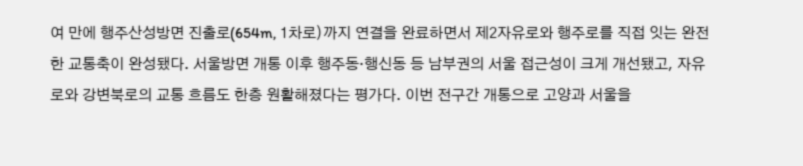여 만에 행주산성방면 진출로(654m, 1차로)까지 연결을 완료하면서 제2자유로와 행주로를 직접 잇는 완전한 교통축이 완성됐다. 서울방면 개통 이후 행주동·행신동 등 남부권의 서울 접근성이 크게 개선됐고, 자유로와 강변북로의 교통 흐름도 한층 원활해졌다는 평가다. 이번 전구간 개통으로 고양과 서울을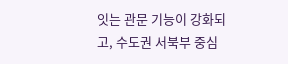잇는 관문 기능이 강화되고, 수도권 서북부 중심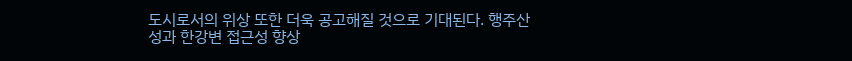도시로서의 위상 또한 더욱 공고해질 것으로 기대된다. 행주산성과 한강변 접근성 향상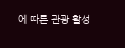에 따른 관광 활성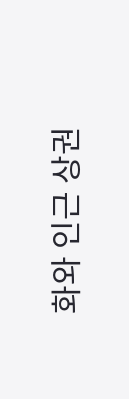화와 인근 상권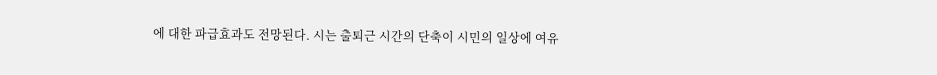에 대한 파급효과도 전망된다. 시는 출퇴근 시간의 단축이 시민의 일상에 여유